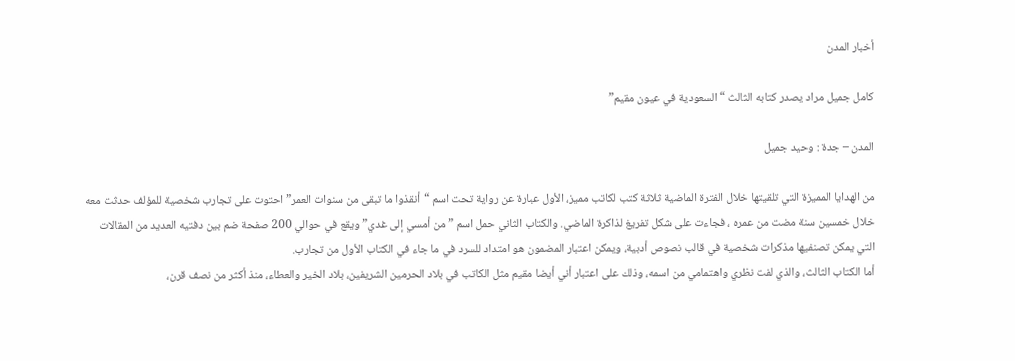أخبار المدن

كامل جميل مراد يصدر كتابه الثالث “السعودية في عيون مقيم”

المدن – جدة : وحيد جميل

من الهدايا المميزة التي تلقيتها خلال الفترة الماضية ثلاثة كتب لكاتب مميز، الأول عبارة عن رواية تحت اسم “أنقذوا ما تبقى من سنوات العمر” احتوت على تجارب شخصية للمؤلف حدثت معه خلال خمسين سنة مضت من عمره ، فجاءت على شكل تفريغ لذاكرة الماضي. والكتاب الثاني حمل اسم ” من أمسي إلى غدي” ويقع في حوالي 200 صفحة ضم بين دفتيه العديد من المقالات التي يمكن تصنفيها مذكرات شخصية في قالب نصوص أدبية، ويمكن اعتبار المضمون هو امتداد للسرد في ما جاء في الكتاب الأول من تجارب.
أما الكتاب الثالث، والذي لفت نظري واهتمامي من اسمه، وذلك على اعتبار أني أيضا مقيم مثل الكاتب في بلاد الحرمين الشريفين، بلاد الخير والعطاء، منذ أكثر من نصف قرن،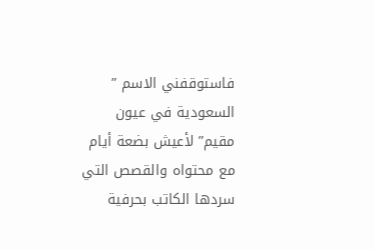فاستوقفني الاسم ” السعودية في عيون مقيم” لأعيش بضعة أيام مع محتواه والقصص التي سردها الكاتب بحرفية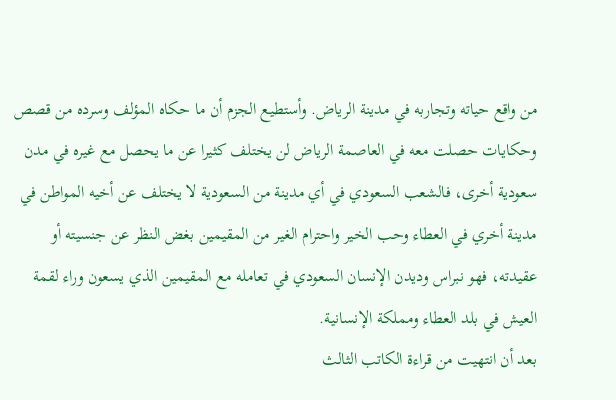من واقع حياته وتجاربه في مدينة الرياض. وأستطيع الجزم أن ما حكاه المؤلف وسرده من قصص وحكايات حصلت معه في العاصمة الرياض لن يختلف كثيرا عن ما يحصل مع غيره في مدن سعودية أخرى، فالشعب السعودي في أي مدينة من السعودية لا يختلف عن أخيه المواطن في مدينة أخري في العطاء وحب الخير واحترام الغير من المقيمين بغض النظر عن جنسيته أو عقيدته، فهو نبراس وديدن الإنسان السعودي في تعامله مع المقيمين الذي يسعون وراء لقمة العيش في بلد العطاء ومملكة الإنسانية.
بعد أن انتهيت من قراءة الكاتب الثالث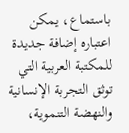باستماع، يمكن اعتباره إضافة جديدة للمكتبة العربية التي توثق التجربة الإنسانية والنهضة التنموية،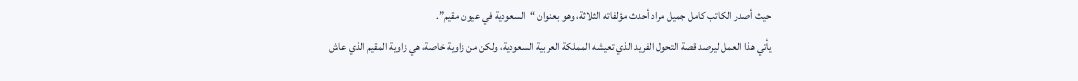حيث أصدر الكاتب كامل جميل مراد أحدث مؤلفاته الثلاثة، وهو بعنوان “السعودية في عيون مقيم”.
يأتي هذا العمل ليرصد قصة التحول الفريد الذي تعيشه المملكة العربية السعودية، ولكن من زاوية خاصة، هي زاوية المقيم الذي عاش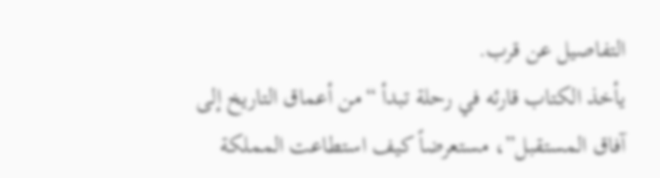التفاصيل عن قرب.
يأخذ الكتاب قارئه في رحلة تبدأ “من أعماق التاريخ إلى آفاق المستقبل”، مستعرضاً كيف استطاعت المملكة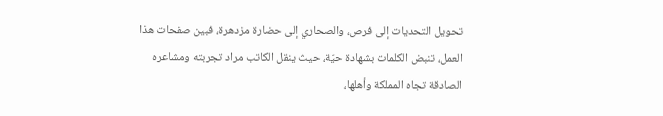تحويل التحديات إلى فرص، والصحاري إلى حضارة مزدهرة، فبين صفحات هذا العمل، تنبض الكلمات بشهادة حيّة، حيث ينقل الكاتب مراد تجربته ومشاعره الصادقة تجاه المملكة وأهلها،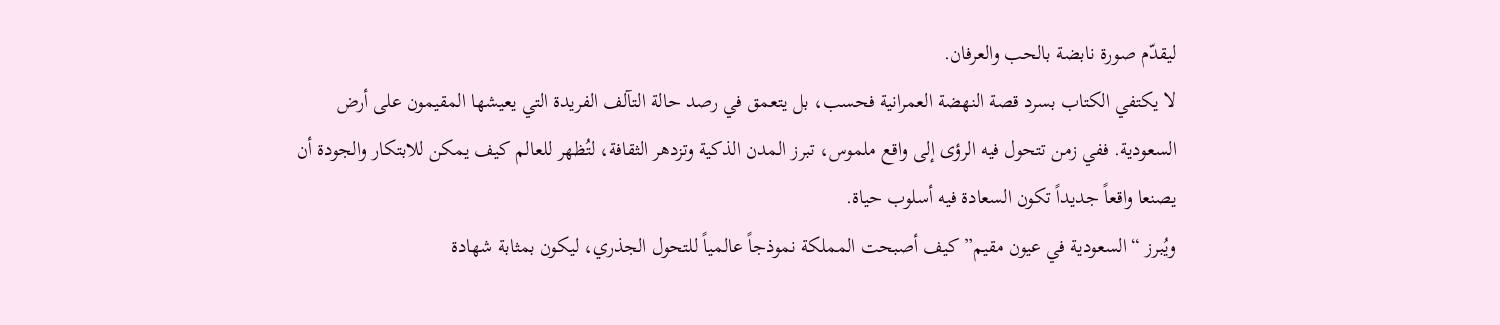ليقدّم صورة نابضة بالحب والعرفان.
لا يكتفي الكتاب بسرد قصة النهضة العمرانية فحسب، بل يتعمق في رصد حالة التآلف الفريدة التي يعيشها المقيمون على أرض السعودية. ففي زمن تتحول فيه الرؤى إلى واقع ملموس، تبرز المدن الذكية وتزدهر الثقافة، لتُظهر للعالم كيف يمكن للابتكار والجودة أن يصنعا واقعاً جديداً تكون السعادة فيه أسلوب حياة.
ويُبرز “السعودية في عيون مقيم” كيف أصبحت المملكة نموذجاً عالمياً للتحول الجذري، ليكون بمثابة شهادة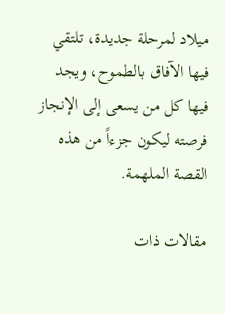ميلاد لمرحلة جديدة، تلتقي فيها الآفاق بالطموح، ويجد فيها كل من يسعى إلى الإنجاز فرصته ليكون جزءاً من هذه القصة الملهمة.

مقالات ذات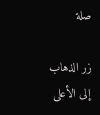صلة

زر الذهاب إلى الأعلى